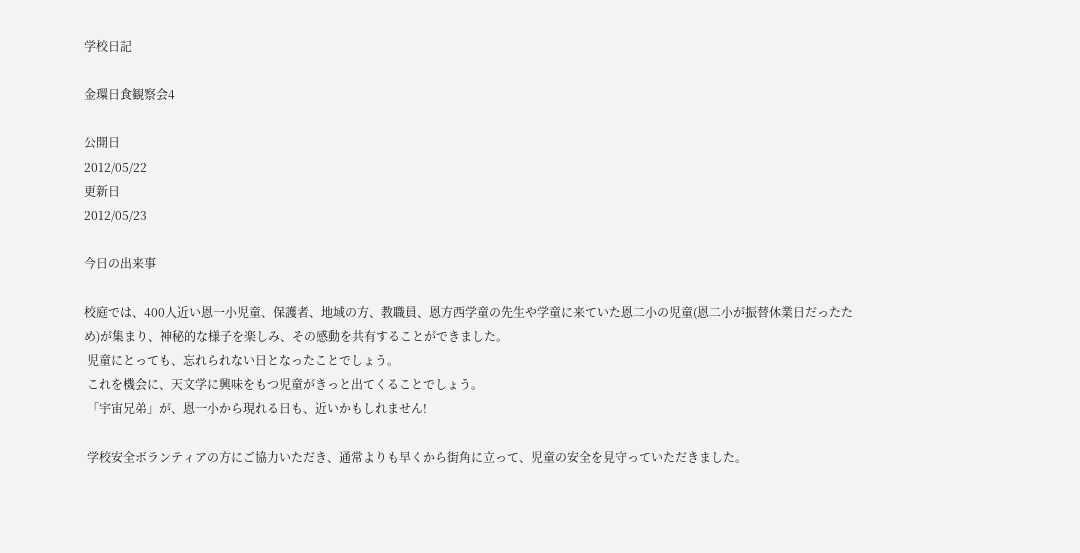学校日記

金環日食観察会4

公開日
2012/05/22
更新日
2012/05/23

今日の出来事

校庭では、400人近い恩一小児童、保護者、地域の方、教職員、恩方西学童の先生や学童に来ていた恩二小の児童(恩二小が振替休業日だったため)が集まり、神秘的な様子を楽しみ、その感動を共有することができました。
 児童にとっても、忘れられない日となったことでしょう。
 これを機会に、天文学に興味をもつ児童がきっと出てくることでしょう。
 「宇宙兄弟」が、恩一小から現れる日も、近いかもしれません!

 学校安全ボランティアの方にご協力いただき、通常よりも早くから街角に立って、児童の安全を見守っていただきました。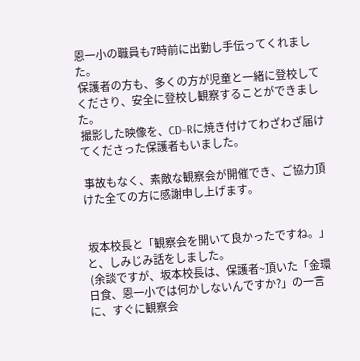恩一小の職員も7時前に出勤し手伝ってくれました。
 保護者の方も、多くの方が児童と一緒に登校してくださり、安全に登校し観察することができました。
 撮影した映像を、CD−Rに焼き付けてわざわざ届けてくださった保護者もいました。

 事故もなく、素敵な観察会が開催でき、ご協力頂けた全ての方に感謝申し上げます。


 坂本校長と「観察会を開いて良かったですね。」と、しみじみ話をしました。
 (余談ですが、坂本校長は、保護者~頂いた「金環日食、恩一小では何かしないんですか?」の一言に、すぐに観察会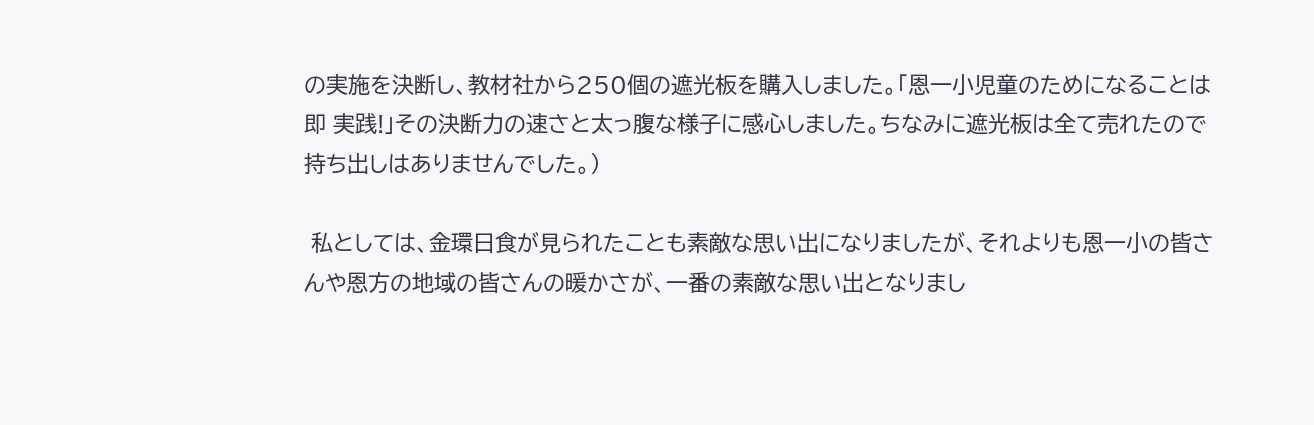の実施を決断し、教材社から250個の遮光板を購入しました。「恩一小児童のためになることは 即 実践!」その決断力の速さと太っ腹な様子に感心しました。ちなみに遮光板は全て売れたので持ち出しはありませんでした。)

 私としては、金環日食が見られたことも素敵な思い出になりましたが、それよりも恩一小の皆さんや恩方の地域の皆さんの暖かさが、一番の素敵な思い出となりまし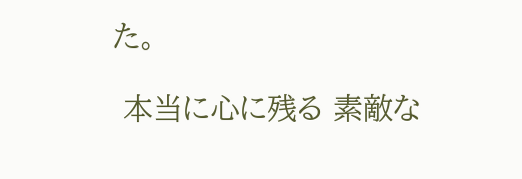た。

 本当に心に残る 素敵な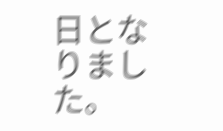日となりました。